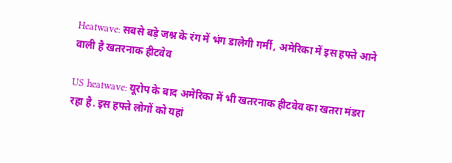Heatwave: सबसे बड़े जश्न के रंग में भंग डालेगी गर्मी, अमेरिका में इस हफ्ते आने वाली है खतरनाक हीटवेव

US heatwave: यूरोप के बाद अमेरिका में भी खतरनाक हीटवेव का खतरा मंडरा रहा है. इस हफ्ते लोगों को यहां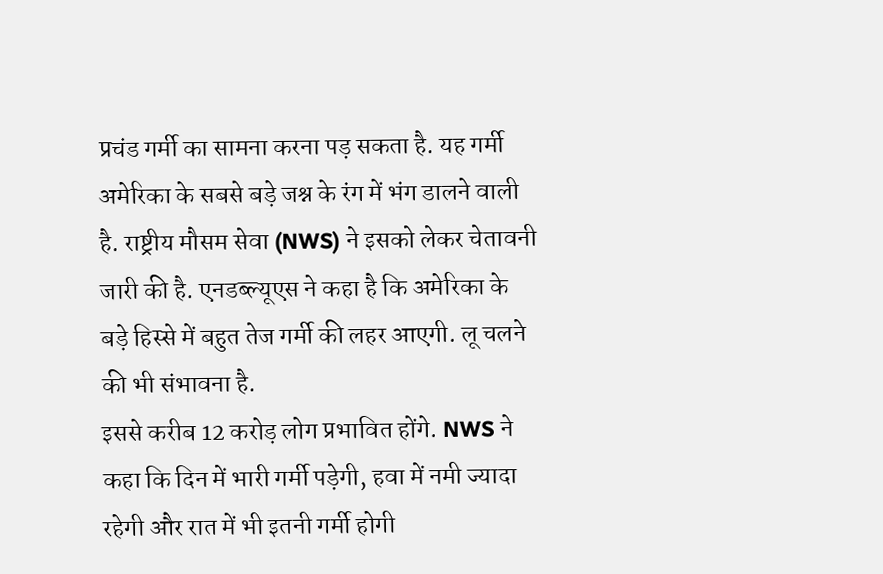प्रचंड गर्मी का सामना करना पड़ सकता है. यह गर्मी अमेरिका के सबसे बड़े जश्न के रंग में भंग डालने वाली है. राष्ट्रीय मौसम सेवा (NWS) ने इसको लेकर चेतावनी जारी की है. एनडब्ल्यूएस ने कहा है कि अमेरिका के बड़े हिस्से में बहुत तेज गर्मी की लहर आएगी. लू चलने की भी संभावना है.
इससे करीब 12 करोड़ लोग प्रभावित होंगे. NWS ने कहा कि दिन में भारी गर्मी पड़ेगी, हवा में नमी ज्यादा रहेगी और रात में भी इतनी गर्मी होगी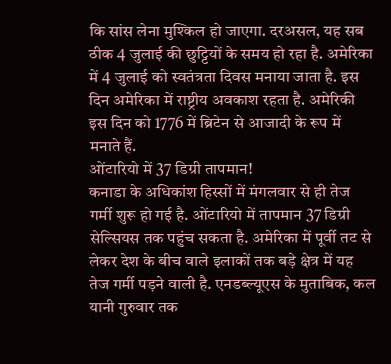कि सांस लेना मुश्किल हो जाएगा. दरअसल, यह सब ठीक 4 जुलाई की छुट्टियों के समय हो रहा है. अमेरिका में 4 जुलाई को स्वतंत्रता दिवस मनाया जाता है. इस दिन अमेरिका में राष्ट्रीय अवकाश रहता है. अमेरिकी इस दिन को 1776 में ब्रिटेन से आजादी के रूप में मनाते हैं.
ओंटारियो में 37 डिग्री तापमान!
कनाडा के अधिकांश हिस्सों में मंगलवार से ही तेज गर्मी शुरू हो गई है. ओंटारियो में तापमान 37 डिग्री सेल्सियस तक पहुंच सकता है. अमेरिका में पूर्वी तट से लेकर देश के बीच वाले इलाकों तक बड़े क्षेत्र में यह तेज गर्मी पड़ने वाली है. एनडब्ल्यूएस के मुताबिक, कल यानी गुरुवार तक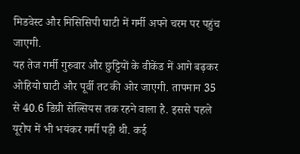मिडवेस्ट और मिसिसिपी घाटी में गर्मी अपने चरम पर पहुंच जाएगी.
यह तेज गर्मी गुरुवार और छुट्टियों के वीकेंड में आगे बढ़कर ओहियो घाटी और पूर्वी तट की ओर जाएगी. तापमान 35 से 40.6 डिग्री सेल्सियस तक रहने वाला है. इससे पहले यूरोप में भी भयंकर गर्मी पड़ी थी. कई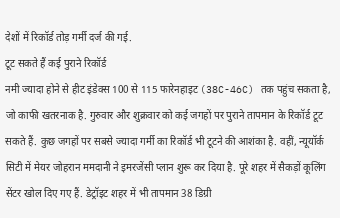देशों में रिकॉर्ड तोड़ गर्मी दर्ज की गई.
टूट सकते हैं कई पुराने रिकॉर्ड
नमी ज्यादा होने से हीट इंडेक्स 100 से 115 फारेनहाइट (38C-46C) तक पहुंच सकता है, जो काफी खतरनाक है. गुरुवार और शुक्रवार को कई जगहों पर पुराने तापमान के रिकॉर्ड टूट सकते हैं. कुछ जगहों पर सबसे ज्यादा गर्मी का रिकॉर्ड भी टूटने की आशंका है. वहीं, न्यूयॉर्क सिटी में मेयर जोहरान ममदानी ने इमरजेंसी प्लान शुरू कर दिया है. पूरे शहर में सैकड़ों कूलिंग सेंटर खोल दिए गए हैं. डेट्रॉइट शहर में भी तापमान 38 डिग्री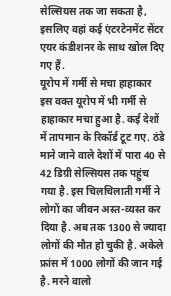सेल्सियस तक जा सकता है, इसलिए वहां कई एंटरटेनमेंट सेंटर एयर कंडीशनर के साथ खोल दिए गए हैं.
यूरोप में गर्मी से मचा हाहाकार
इस वक्त यूरोप में भी गर्मी से हाहाकार मचा हुआ है. कई देशों में तापमान के रिकॉर्ड टूट गए. ठंडे माने जाने वाले देशों में पारा 40 से 42 डिग्री सेल्सियस तक पहुंच गया है. इस चिलचिलाती गर्मी ने लोगों का जीवन अस्त-व्यस्त कर दिया है. अब तक 1300 से ज्यादा लोगों की मौत हो चुकी है. अकेले फ्रांस में 1000 लोगों की जान गई है. मरने वालो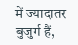में ज्यादातर बुजुर्ग हैं,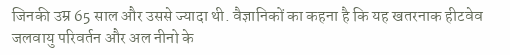जिनकी उम्र 65 साल और उससे ज्यादा थी. वैज्ञानिकों का कहना है कि यह खतरनाक हीटवेव जलवायु परिवर्तन और अल नीनो के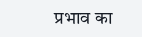प्रभाव का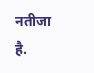नतीजा है.